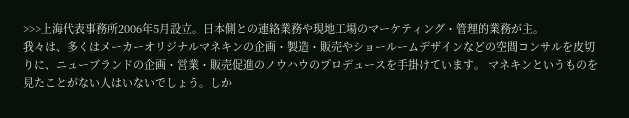>>>上海代表事務所2006年5月設立。日本側との連絡業務や現地工場のマーケティング・管理的業務が主。
我々は、多くはメーカーオリジナルマネキンの企画・製造・販売やショールームデザインなどの空間コンサルを皮切りに、ニューブランドの企画・営業・販売促進のノウハウのプロデュースを手掛けています。 マネキンというものを見たことがない人はいないでしょう。しか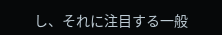し、それに注目する一般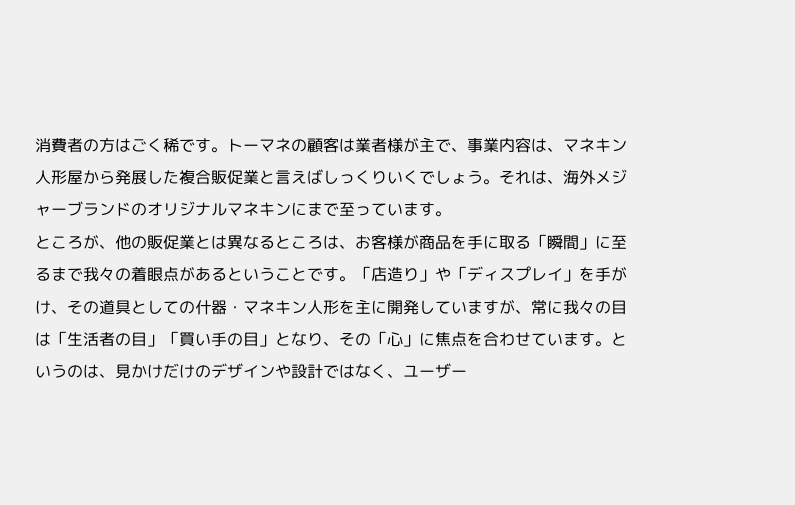消費者の方はごく稀です。トーマネの顧客は業者様が主で、事業内容は、マネキン人形屋から発展した複合販促業と言えばしっくりいくでしょう。それは、海外メジャーブランドのオリジナルマネキンにまで至っています。
ところが、他の販促業とは異なるところは、お客様が商品を手に取る「瞬間」に至るまで我々の着眼点があるということです。「店造り」や「ディスプレイ」を手がけ、その道具としての什器・マネキン人形を主に開発していますが、常に我々の目は「生活者の目」「買い手の目」となり、その「心」に焦点を合わせています。というのは、見かけだけのデザインや設計ではなく、ユーザー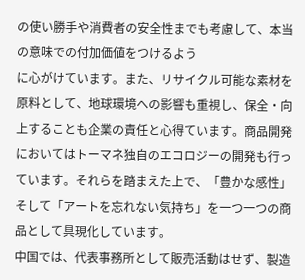の使い勝手や消費者の安全性までも考慮して、本当の意味での付加価値をつけるよう
に心がけています。また、リサイクル可能な素材を原料として、地球環境への影響も重視し、保全・向上することも企業の責任と心得ています。商品開発においてはトーマネ独自のエコロジーの開発も行っています。それらを踏まえた上で、「豊かな感性」そして「アートを忘れない気持ち」を一つ一つの商品として具現化しています。
中国では、代表事務所として販売活動はせず、製造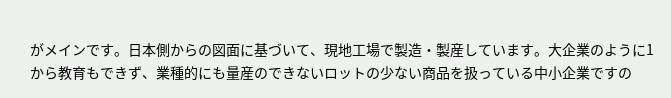がメインです。日本側からの図面に基づいて、現地工場で製造・製産しています。大企業のように1から教育もできず、業種的にも量産のできないロットの少ない商品を扱っている中小企業ですの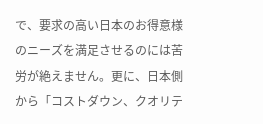で、要求の高い日本のお得意様のニーズを満足させるのには苦労が絶えません。更に、日本側から「コストダウン、クオリテ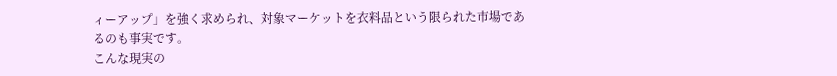ィーアップ」を強く求められ、対象マーケットを衣料品という限られた市場であるのも事実です。
こんな現実の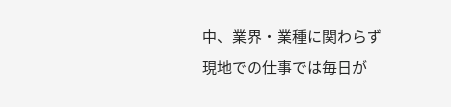中、業界・業種に関わらず現地での仕事では毎日が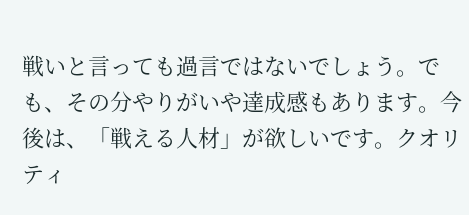戦いと言っても過言ではないでしょう。でも、その分やりがいや達成感もあります。今後は、「戦える人材」が欲しいです。クオリティ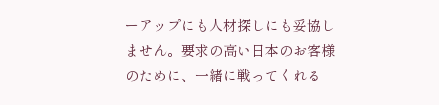ーアップにも人材探しにも妥協しません。要求の高い日本のお客様のために、一緒に戦ってくれる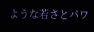ような若さとパワ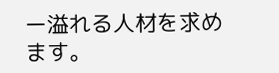ー溢れる人材を求めます。